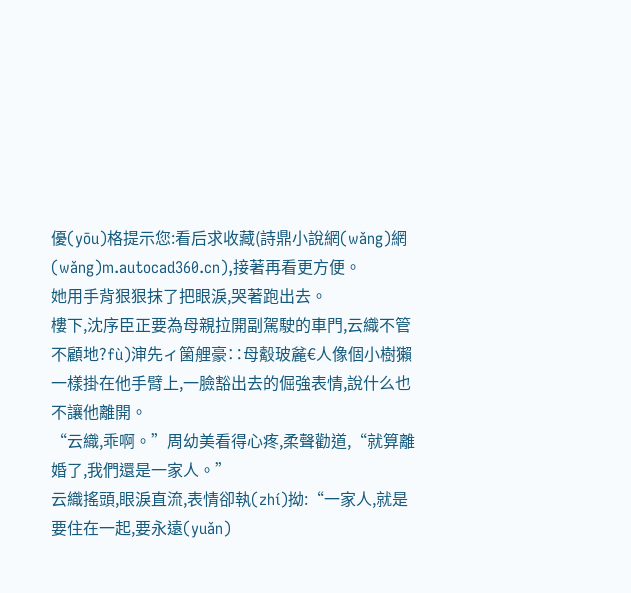優(yōu)格提示您:看后求收藏(詩鼎小說網(wǎng)網(wǎng)m.autocad360.cn),接著再看更方便。
她用手背狠狠抹了把眼淚,哭著跑出去。
樓下,沈序臣正要為母親拉開副駕駛的車門,云織不管不顧地?fù)渖先ィ箘艃豪∷母觳玻麄€人像個小樹獺一樣掛在他手臂上,一臉豁出去的倔強表情,說什么也不讓他離開。
“云織,乖啊。”周幼美看得心疼,柔聲勸道,“就算離婚了,我們還是一家人。”
云織搖頭,眼淚直流,表情卻執(zhí)拗:“一家人,就是要住在一起,要永遠(yuǎn)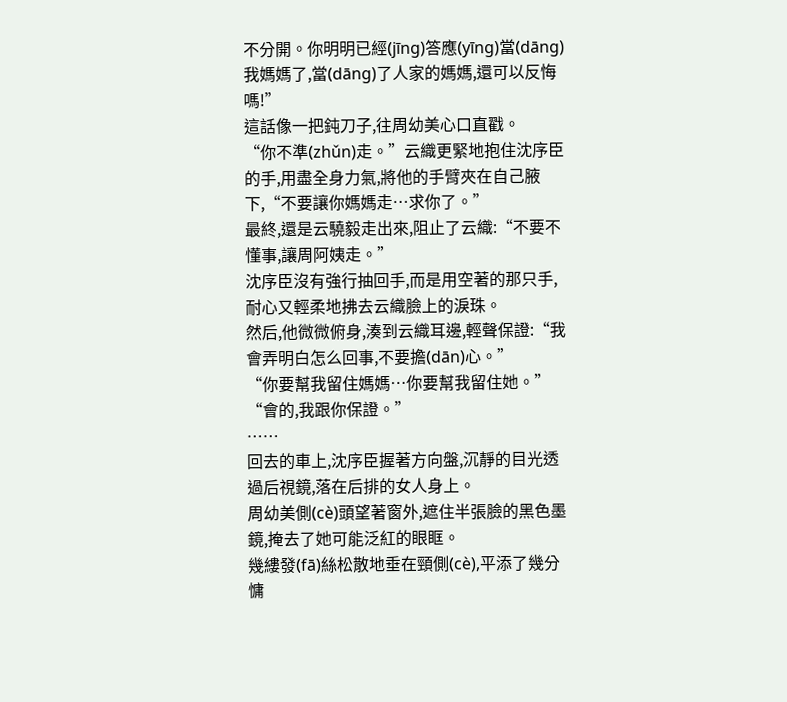不分開。你明明已經(jīng)答應(yīng)當(dāng)我媽媽了,當(dāng)了人家的媽媽,還可以反悔嗎!”
這話像一把鈍刀子,往周幼美心口直戳。
“你不準(zhǔn)走。”云織更緊地抱住沈序臣的手,用盡全身力氣,將他的手臂夾在自己腋下,“不要讓你媽媽走…求你了。”
最終,還是云驍毅走出來,阻止了云織:“不要不懂事,讓周阿姨走。”
沈序臣沒有強行抽回手,而是用空著的那只手,耐心又輕柔地拂去云織臉上的淚珠。
然后,他微微俯身,湊到云織耳邊,輕聲保證:“我會弄明白怎么回事,不要擔(dān)心。”
“你要幫我留住媽媽…你要幫我留住她。”
“會的,我跟你保證。”
……
回去的車上,沈序臣握著方向盤,沉靜的目光透過后視鏡,落在后排的女人身上。
周幼美側(cè)頭望著窗外,遮住半張臉的黑色墨鏡,掩去了她可能泛紅的眼眶。
幾縷發(fā)絲松散地垂在頸側(cè),平添了幾分慵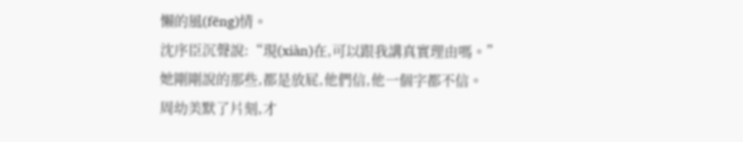懶的風(fēng)情。
沈序臣沉聲說:“現(xiàn)在,可以跟我講真實理由嗎。”
她剛剛說的那些,都是放屁,他們信,他一個字都不信。
周幼美默了片刻,才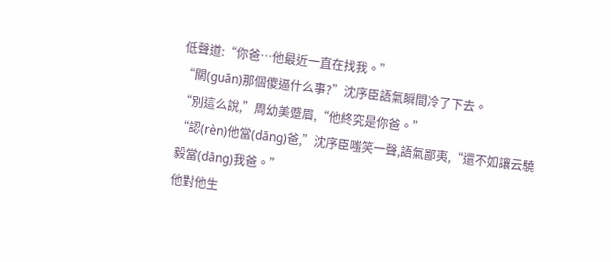低聲道:“你爸…他最近一直在找我。”
“關(guān)那個傻逼什么事?”沈序臣語氣瞬間冷了下去。
“別這么說,”周幼美蹙眉,“他終究是你爸。”
“認(rèn)他當(dāng)爸,”沈序臣嗤笑一聲,語氣鄙夷,“還不如讓云驍毅當(dāng)我爸。”
他對他生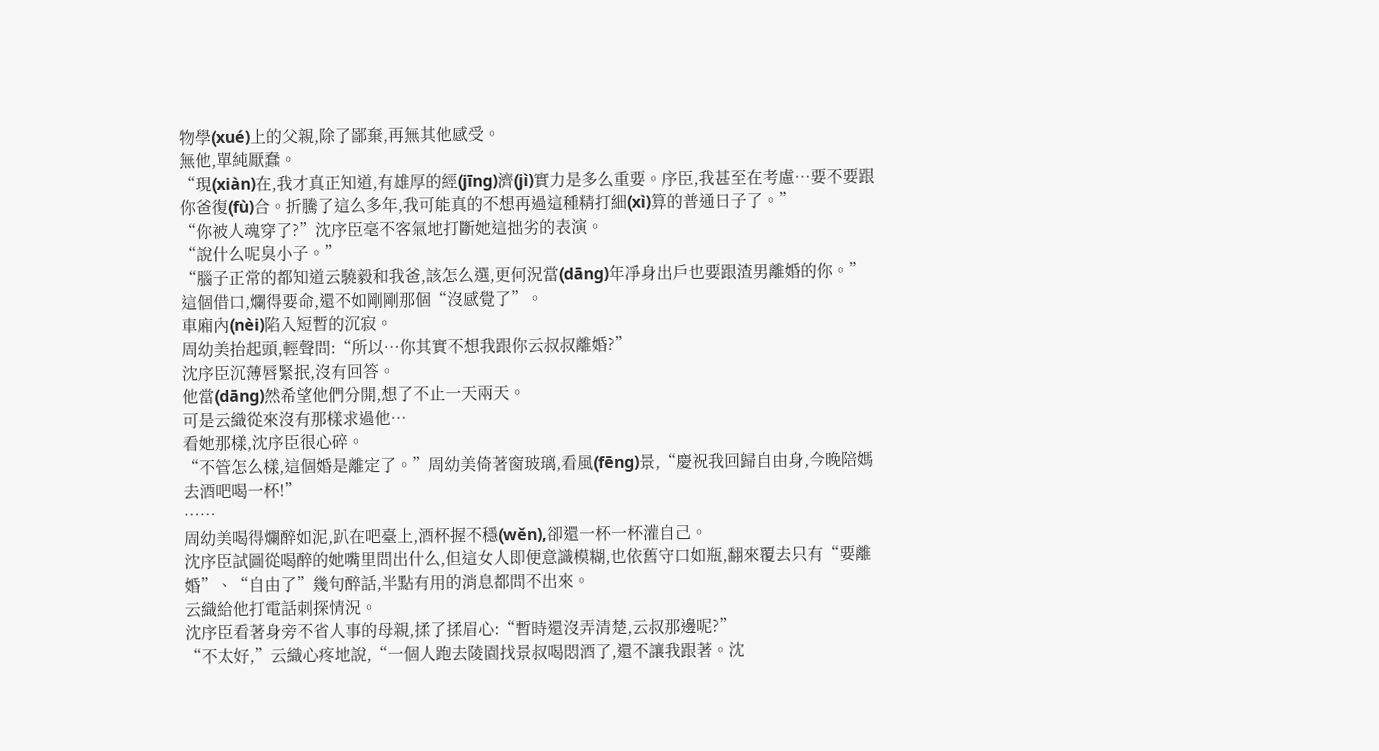物學(xué)上的父親,除了鄙棄,再無其他感受。
無他,單純厭蠢。
“現(xiàn)在,我才真正知道,有雄厚的經(jīng)濟(jì)實力是多么重要。序臣,我甚至在考慮…要不要跟你爸復(fù)合。折騰了這么多年,我可能真的不想再過這種精打細(xì)算的普通日子了。”
“你被人魂穿了?”沈序臣毫不客氣地打斷她這拙劣的表演。
“說什么呢臭小子。”
“腦子正常的都知道云驍毅和我爸,該怎么選,更何況當(dāng)年凈身出戶也要跟渣男離婚的你。”
這個借口,爛得要命,還不如剛剛那個“沒感覺了”。
車廂內(nèi)陷入短暫的沉寂。
周幼美抬起頭,輕聲問:“所以…你其實不想我跟你云叔叔離婚?”
沈序臣沉薄唇緊抿,沒有回答。
他當(dāng)然希望他們分開,想了不止一天兩天。
可是云織從來沒有那樣求過他…
看她那樣,沈序臣很心碎。
“不管怎么樣,這個婚是離定了。”周幼美倚著窗玻璃,看風(fēng)景,“慶祝我回歸自由身,今晚陪媽去酒吧喝一杯!”
……
周幼美喝得爛醉如泥,趴在吧臺上,酒杯握不穩(wěn),卻還一杯一杯灌自己。
沈序臣試圖從喝醉的她嘴里問出什么,但這女人即便意識模糊,也依舊守口如瓶,翻來覆去只有“要離婚”、“自由了”幾句醉話,半點有用的消息都問不出來。
云織給他打電話刺探情況。
沈序臣看著身旁不省人事的母親,揉了揉眉心:“暫時還沒弄清楚,云叔那邊呢?”
“不太好,”云織心疼地說,“一個人跑去陵園找景叔喝悶酒了,還不讓我跟著。沈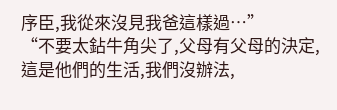序臣,我從來沒見我爸這樣過…”
“不要太鉆牛角尖了,父母有父母的決定,這是他們的生活,我們沒辦法,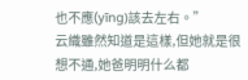也不應(yīng)該去左右。”
云織雖然知道是這樣,但她就是很想不通,她爸明明什么都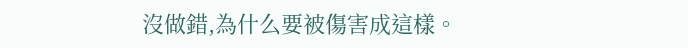沒做錯,為什么要被傷害成這樣。